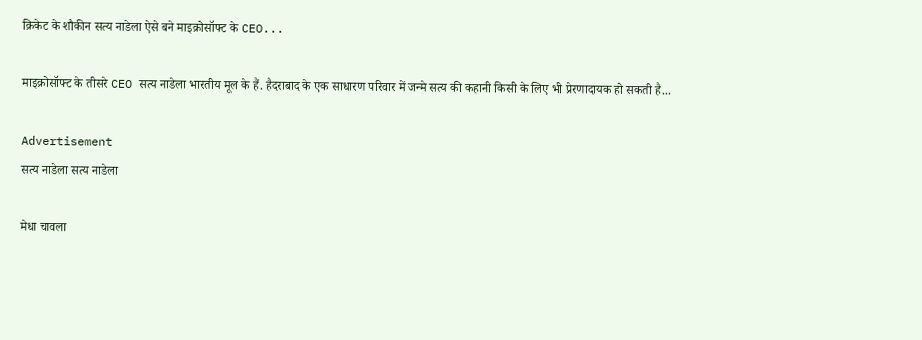क्रिकेट के शौकीन सत्‍य नाडेला ऐसे बने माइक्रोसॉफ्ट के CEO...

माइक्रोसॉफ्ट के तीसरे CEO सत्‍य नाडेला भारतीय मूल के हैं. हैदराबाद के एक साधारण परिवार में जन्‍मे सत्‍य की कहानी किसी के लिए भी प्रेरणादायक हो सकती है...

Advertisement
सत्‍य नाडेला सत्‍य नाडेला

मेधा चावला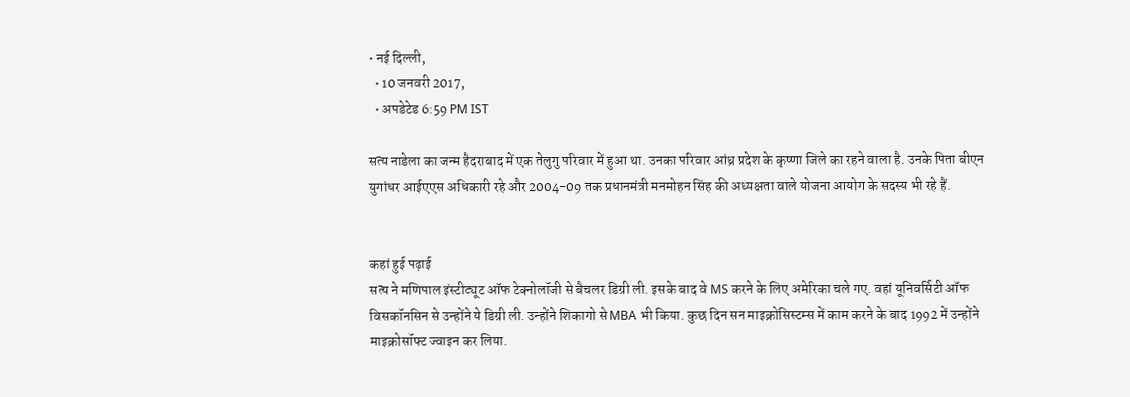• नई दिल्‍ली,
  • 10 जनवरी 2017,
  • अपडेटेड 6:59 PM IST

सत्‍य नाडेला का जन्‍म हैदराबाद में एक तेलुगु परिवार में हुआ था. उनका परिवार आंध्र प्रदेश के कृष्णा जिले का रहने वाला है. उनके पिता बीएन युगांधर आईएएस अधिकारी रहे और 2004-09 तक प्रधानमंत्री मनमोहन सिंह की अध्यक्षता वाले योजना आयोग के सदस्य भी रहे हैं.


कहां हुई पढ़ाई
सत्‍य ने मणिपाल इंस्‍टीट्यूट ऑफ टेक्‍नोलॉजी से बैचलर डिग्री ली. इसके बाद वे MS करने के लिए अमेरिका चले गए. वहां यूनिवर्सिटी ऑफ विसकॉनसिन से उन्‍होंने ये डिग्री ली. उन्‍होंने शिकागो से MBA भी किया. कुछ दिन सन माइक्रोसिस्‍टम्‍स में काम करने के बाद 1992 में उन्‍होंने माइक्रोसॉफ्ट ज्‍वाइन कर लिया.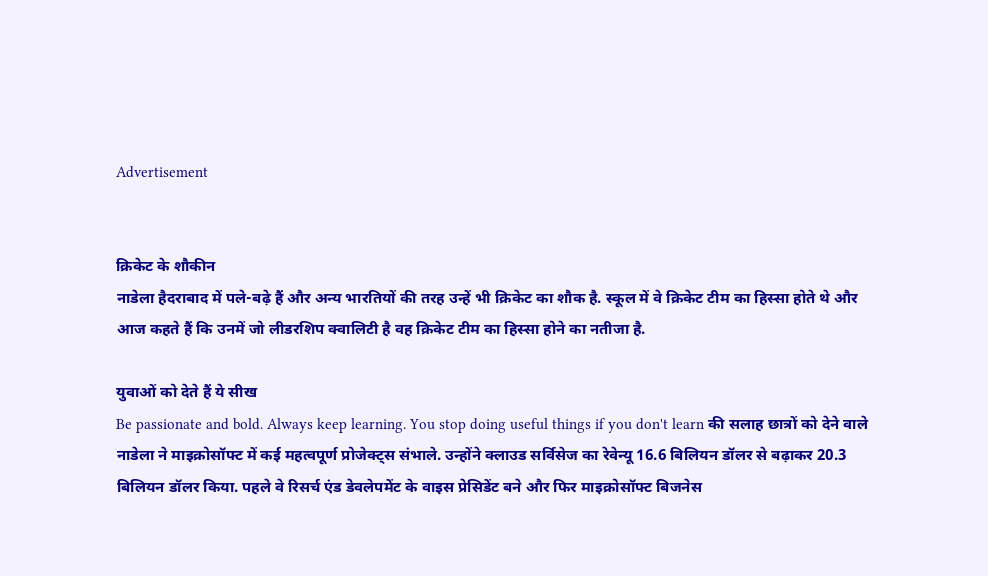Advertisement


क्रिकेट के शौकीन
नाडेला हैदराबाद में पले-बढ़े हैं और अन्‍य भारतियों की तरह उन्‍हें भी क्रिकेट का शौक है. स्‍कूल में वे क्रिकेट टीम का हिस्‍सा होते थे और आज कहते हैं कि उनमें जो लीडरशिप क्‍वालिटी है वह क्रिकेट टीम का हिस्‍सा होने का नतीजा है.

युवाओं को देते हैं ये सीख
Be passionate and bold. Always keep learning. You stop doing useful things if you don't learn की सलाह छात्रों को देने वाले नाडेला ने माइक्रोसॉफ्ट में कई महत्‍वपूर्ण प्रोजेक्‍ट्स संभाले. उन्‍होंने क्‍लाउड सर्विसेज का रेवेन्‍यू 16.6 बिलियन डॉलर से बढ़ाकर 20.3 बिलियन डॉलर किया. पहले वे रिसर्च एंड डेवलेपमेंट के वाइस प्रेसिडेंट बने और फिर माइक्रोसॉफ्ट बिजनेस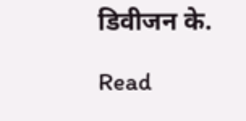डिवीजन के.

Read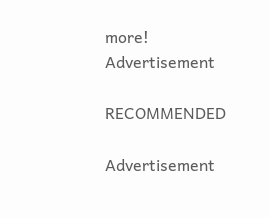more!
Advertisement

RECOMMENDED

Advertisement